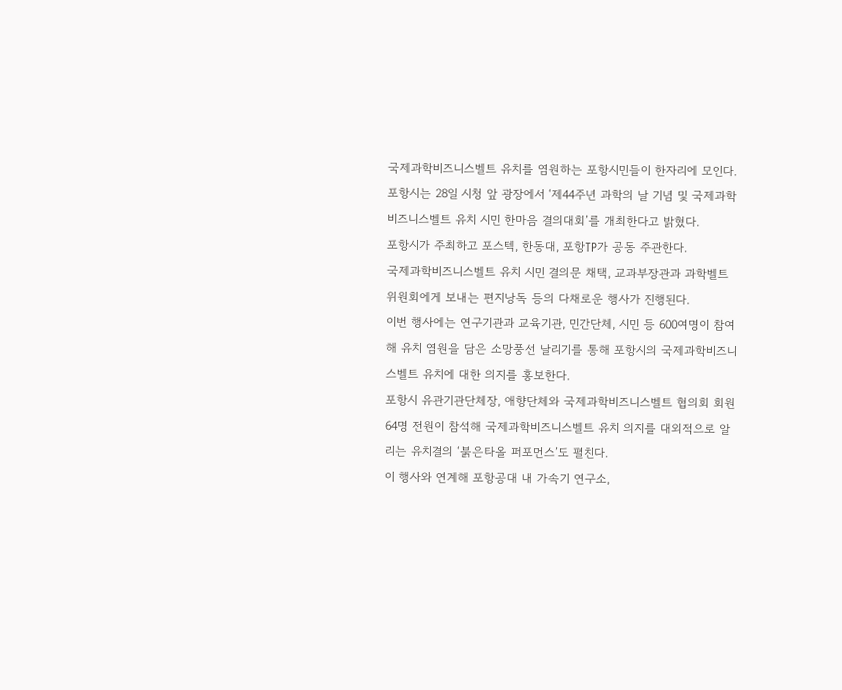국제과학비즈니스벨트 유치를 염원하는 포항시민들이 한자리에 모인다.
포항시는 28일 시청 앞 광장에서 ‘제44주년 과학의 날 기념 및 국제과학비즈니스벨트 유치 시민 한마음 결의대회’를 개최한다고 밝혔다.
포항시가 주최하고 포스텍, 한동대, 포항TP가 공동 주관한다.
국제과학비즈니스벨트 유치 시민 결의문 채택, 교과부장관과 과학벨트위원회에게 보내는 편지낭독 등의 다채로운 행사가 진행된다.
이번 행사에는 연구기관과 교육기관, 민간단체, 시민 등 600여명이 참여해 유치 염원을 담은 소망풍선 날리기를 통해 포항시의 국제과학비즈니스벨트 유치에 대한 의지를 홍보한다.
포항시 유관기관단체장, 애향단체와 국제과학비즈니스벨트 협의회 회원 64명 전원이 참석해 국제과학비즈니스벨트 유치 의지를 대외적으로 알리는 유치결의 ‘붉은타올 퍼포먼스’도 펼친다.
이 행사와 연계해 포항공대 내 가속기 연구소,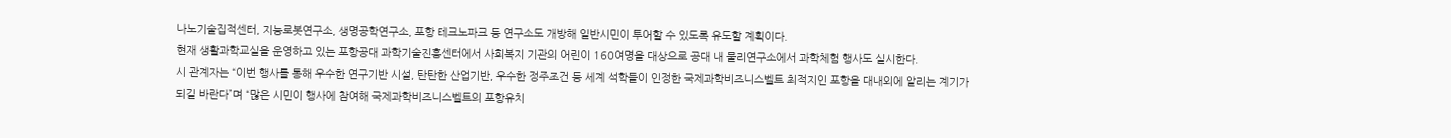나노기술집적센터, 지능로봇연구소, 생명공학연구소, 포항 테크노파크 등 연구소도 개방해 일반시민이 투어할 수 있도록 유도할 계획이다.
현재 생활과학교실을 운영하고 있는 포항공대 과학기술진흥센터에서 사회복지 기관의 어린이 160여명을 대상으로 공대 내 물리연구소에서 과학체험 행사도 실시한다.
시 관계자는 “이번 행사를 통해 우수한 연구기반 시설, 탄탄한 산업기반, 우수한 정주조건 등 세계 석학들이 인정한 국제과학비즈니스벨트 최적지인 포항을 대내외에 알리는 계기가 되길 바란다”며 “많은 시민이 행사에 참여해 국제과학비즈니스벨트의 포항유치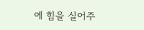에 힘을 실어주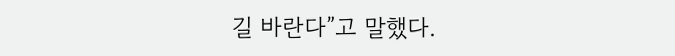길 바란다”고 말했다.